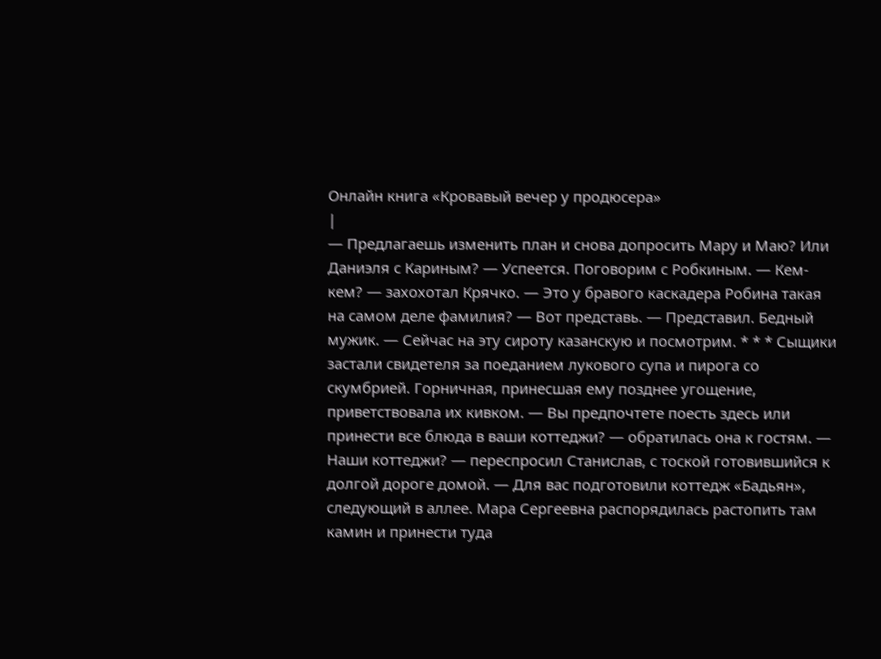Онлайн книга «Кровавый вечер у продюсера»
|
— Предлагаешь изменить план и снова допросить Мару и Маю? Или Даниэля с Кариным? — Успеется. Поговорим с Робкиным. — Кем-кем? — захохотал Крячко. — Это у бравого каскадера Робина такая на самом деле фамилия? — Вот представь. — Представил. Бедный мужик. — Сейчас на эту сироту казанскую и посмотрим. * * * Сыщики застали свидетеля за поеданием лукового супа и пирога со скумбрией. Горничная, принесшая ему позднее угощение, приветствовала их кивком. — Вы предпочтете поесть здесь или принести все блюда в ваши коттеджи? — обратилась она к гостям. — Наши коттеджи? — переспросил Станислав, с тоской готовившийся к долгой дороге домой. — Для вас подготовили коттедж «Бадьян», следующий в аллее. Мара Сергеевна распорядилась растопить там камин и принести туда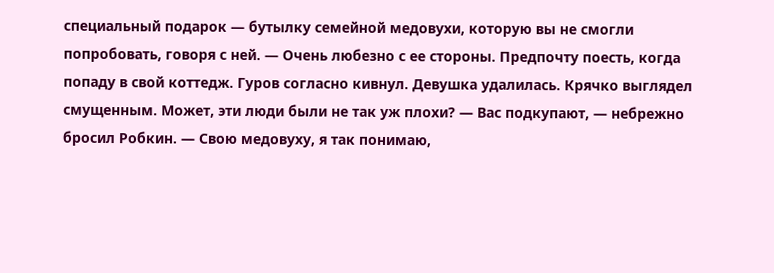специальный подарок — бутылку семейной медовухи, которую вы не смогли попробовать, говоря с ней. — Очень любезно с ее стороны. Предпочту поесть, когда попаду в свой коттедж. Гуров согласно кивнул. Девушка удалилась. Крячко выглядел смущенным. Может, эти люди были не так уж плохи? — Вас подкупают, — небрежно бросил Робкин. — Свою медовуху, я так понимаю,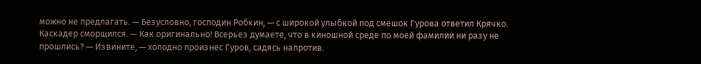можно не предлагать. — Безусловно, господин Робкин, — с широкой улыбкой под смешок Гурова ответил Крячко. Каскадер сморщился. — Как оригинально! Всерьез думаете, что в киношной среде по моей фамилии ни разу не прошлись? — Извините, — холодно произнес Гуров, садясь напротив.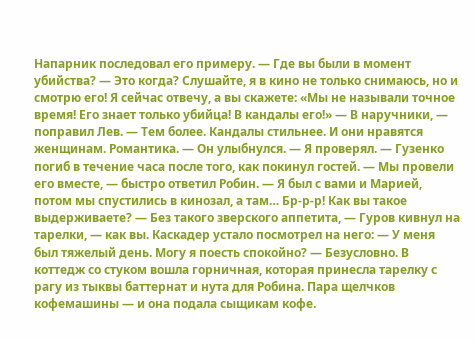Напарник последовал его примеру. — Где вы были в момент убийства? — Это когда? Слушайте, я в кино не только снимаюсь, но и смотрю его! Я сейчас отвечу, а вы скажете: «Мы не называли точное время! Его знает только убийца! В кандалы его!» — В наручники, — поправил Лев. — Тем более. Кандалы стильнее. И они нравятся женщинам. Романтика. — Он улыбнулся. — Я проверял. — Гузенко погиб в течение часа после того, как покинул гостей. — Мы провели его вместе, — быстро ответил Робин. — Я был с вами и Марией, потом мы спустились в кинозал, а там… Бр-р-р! Как вы такое выдерживаете? — Без такого зверского аппетита, — Гуров кивнул на тарелки, — как вы. Каскадер устало посмотрел на него: — У меня был тяжелый день. Могу я поесть спокойно? — Безусловно. В коттедж со стуком вошла горничная, которая принесла тарелку с рагу из тыквы баттернат и нута для Робина. Пара щелчков кофемашины — и она подала сыщикам кофе.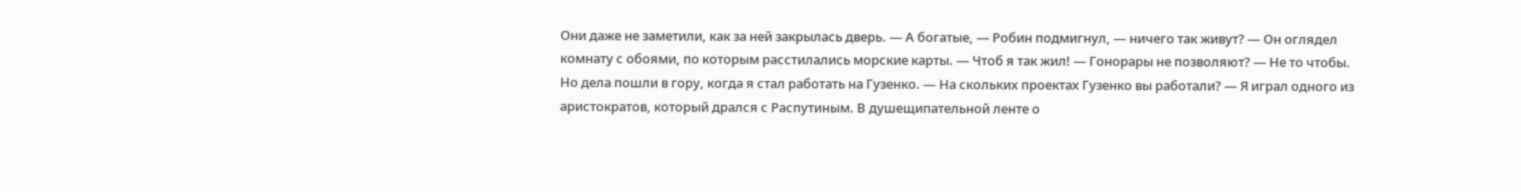Они даже не заметили, как за ней закрылась дверь. — А богатые, — Робин подмигнул, — ничего так живут? — Он оглядел комнату с обоями, по которым расстилались морские карты. — Чтоб я так жил! — Гонорары не позволяют? — Не то чтобы. Но дела пошли в гору, когда я стал работать на Гузенко. — На скольких проектах Гузенко вы работали? — Я играл одного из аристократов, который дрался с Распутиным. В душещипательной ленте о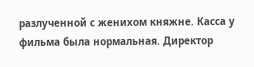разлученной с женихом княжне. Касса у фильма была нормальная. Директор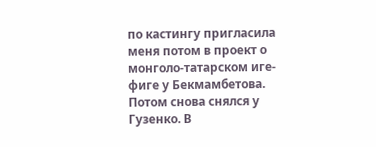по кастингу пригласила меня потом в проект о монголо-татарском иге-фиге у Бекмамбетова. Потом снова снялся у Гузенко. В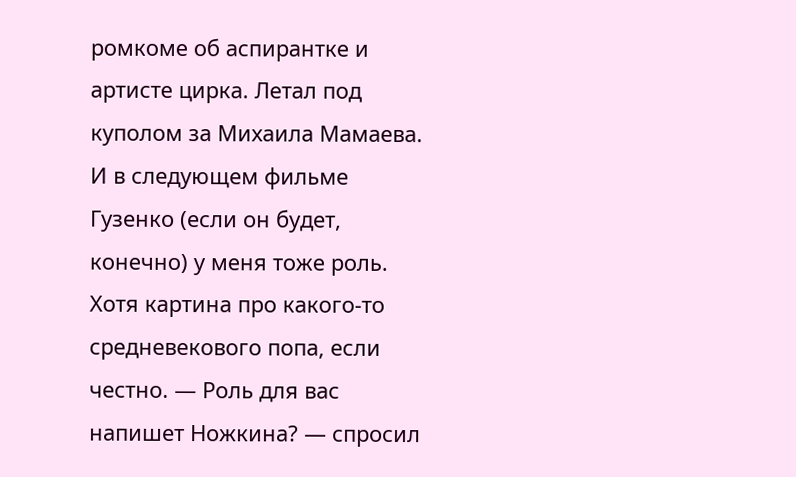ромкоме об аспирантке и артисте цирка. Летал под куполом за Михаила Мамаева. И в следующем фильме Гузенко (если он будет, конечно) у меня тоже роль. Хотя картина про какого-то средневекового попа, если честно. — Роль для вас напишет Ножкина? — спросил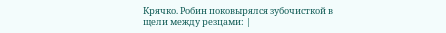Крячко. Робин поковырялся зубочисткой в щели между резцами: |